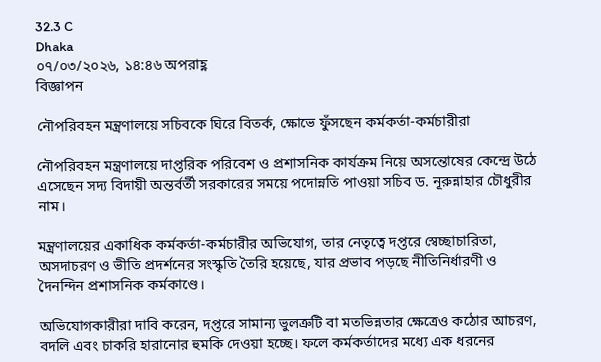32.3 C
Dhaka
০৭/০৩/২০২৬, ১৪:৪৬ অপরাহ্ণ
বিজ্ঞাপন

নৌপরিবহন মন্ত্রণালয়ে সচিবকে ঘিরে বিতর্ক, ক্ষোভে ফুঁসছেন কর্মকর্তা-কর্মচারীরা

নৌপরিবহন মন্ত্রণালয়ে দাপ্তরিক পরিবেশ ও প্রশাসনিক কার্যক্রম নিয়ে অসন্তোষের কেন্দ্রে উঠে এসেছেন সদ্য বিদায়ী অন্তর্বর্তী সরকারের সময়ে পদোন্নতি পাওয়া সচিব ড. নূরুন্নাহার চৌধুরীর নাম।

মন্ত্রণালয়ের একাধিক কর্মকর্তা-কর্মচারীর অভিযোগ, তার নেতৃত্বে দপ্তরে স্বেচ্ছাচারিতা, অসদাচরণ ও ভীতি প্রদর্শনের সংস্কৃতি তৈরি হয়েছে, যার প্রভাব পড়ছে নীতিনির্ধারণী ও দৈনন্দিন প্রশাসনিক কর্মকাণ্ডে।

অভিযোগকারীরা দাবি করেন, দপ্তরে সামান্য ভুলত্রুটি বা মতভিন্নতার ক্ষেত্রেও কঠোর আচরণ, বদলি এবং চাকরি হারানোর হুমকি দেওয়া হচ্ছে। ফলে কর্মকর্তাদের মধ্যে এক ধরনের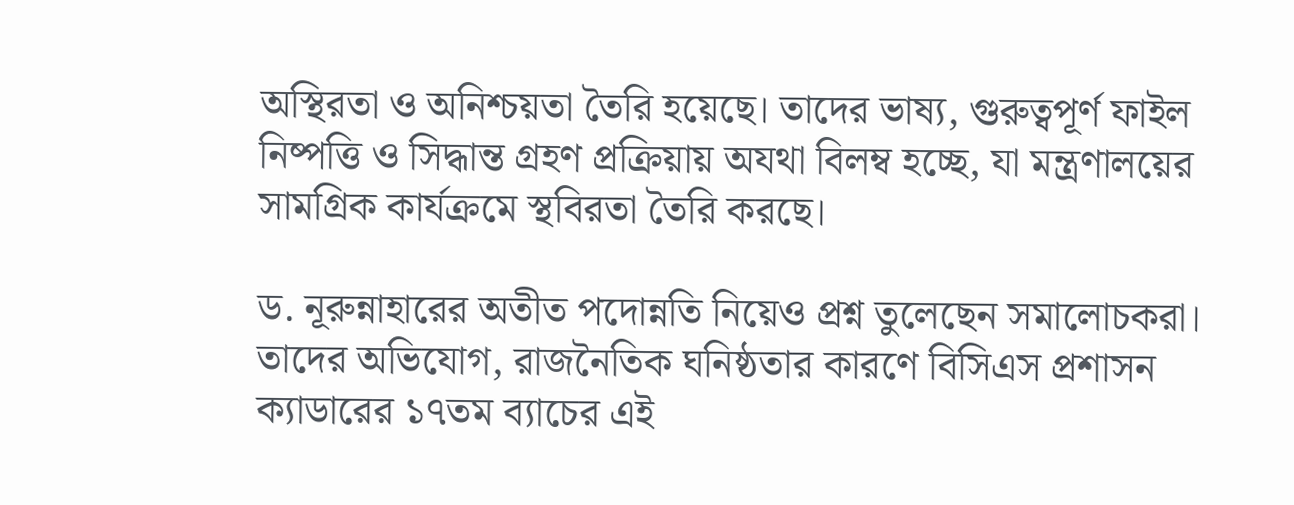অস্থিরতা ও অনিশ্চয়তা তৈরি হয়েছে। তাদের ভাষ্য, গুরুত্বপূর্ণ ফাইল নিষ্পত্তি ও সিদ্ধান্ত গ্রহণ প্রক্রিয়ায় অযথা বিলম্ব হচ্ছে, যা মন্ত্রণালয়ের সামগ্রিক কার্যক্রমে স্থবিরতা তৈরি করছে।

ড. নূরুন্নাহারের অতীত পদোন্নতি নিয়েও প্রশ্ন তুলেছেন সমালোচকরা। তাদের অভিযোগ, রাজনৈতিক ঘনিষ্ঠতার কারণে বিসিএস প্রশাসন ক্যাডারের ১৭তম ব্যাচের এই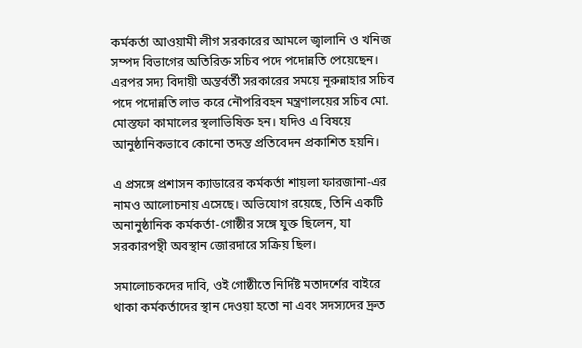কর্মকর্তা আওয়ামী লীগ সরকারের আমলে জ্বালানি ও খনিজ সম্পদ বিভাগের অতিরিক্ত সচিব পদে পদোন্নতি পেয়েছেন। এরপর সদ্য বিদায়ী অন্তর্বর্তী সরকারের সময়ে নূরুন্নাহার সচিব পদে পদোন্নতি লাভ করে নৌপরিবহন মন্ত্রণালয়ের সচিব মো. মোস্তফা কামালের স্থলাভিষিক্ত হন। যদিও এ বিষয়ে আনুষ্ঠানিকভাবে কোনো তদন্ত প্রতিবেদন প্রকাশিত হয়নি।

এ প্রসঙ্গে প্রশাসন ক্যাডারের কর্মকর্তা শায়লা ফারজানা-এর নামও আলোচনায় এসেছে। অভিযোগ রয়েছে, তিনি একটি অনানুষ্ঠানিক কর্মকর্তা-গোষ্ঠীর সঙ্গে যুক্ত ছিলেন, যা সরকারপন্থী অবস্থান জোরদারে সক্রিয় ছিল।

সমালোচকদের দাবি, ওই গোষ্ঠীতে নির্দিষ্ট মতাদর্শের বাইরে থাকা কর্মকর্তাদের স্থান দেওয়া হতো না এবং সদস্যদের দ্রুত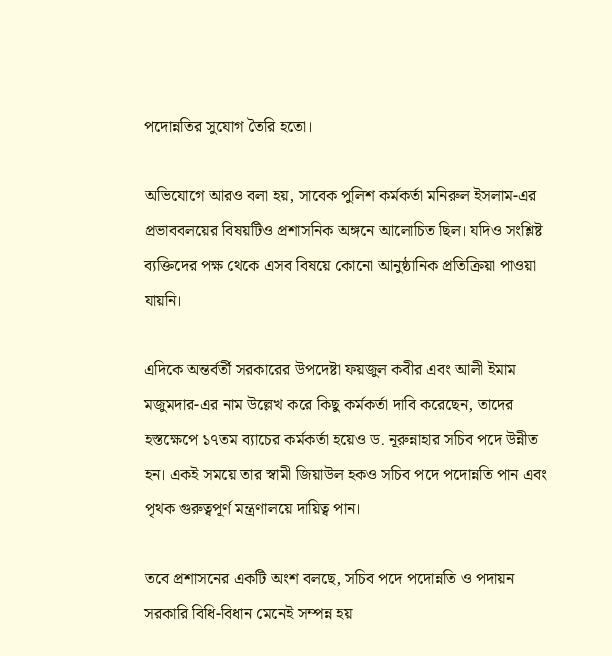পদোন্নতির সুযোগ তৈরি হতো।

অভিযোগে আরও বলা হয়, সাবেক পুলিশ কর্মকর্তা মনিরুল ইসলাম-এর প্রভাববলয়ের বিষয়টিও প্রশাসনিক অঙ্গনে আলোচিত ছিল। যদিও সংশ্লিষ্ট ব্যক্তিদের পক্ষ থেকে এসব বিষয়ে কোনো আনুষ্ঠানিক প্রতিক্রিয়া পাওয়া যায়নি।

এদিকে অন্তর্বর্তী সরকারের উপদেষ্টা ফয়জুল কবীর এবং আলী ইমাম মজুমদার-এর নাম উল্লেখ করে কিছু কর্মকর্তা দাবি করেছেন, তাদের হস্তক্ষেপে ১৭তম ব্যাচের কর্মকর্তা হয়েও ড. নূরুন্নাহার সচিব পদে উন্নীত হন। একই সময়ে তার স্বামী জিয়াউল হকও সচিব পদে পদোন্নতি পান এবং পৃথক গুরুত্বপূর্ণ মন্ত্রণালয়ে দায়িত্ব পান।

তবে প্রশাসনের একটি অংশ বলছে, সচিব পদে পদোন্নতি ও পদায়ন সরকারি বিধি-বিধান মেনেই সম্পন্ন হয়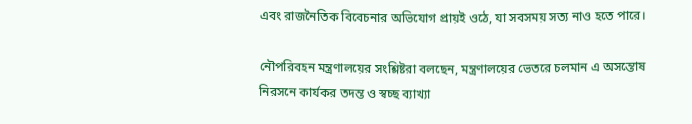এবং রাজনৈতিক বিবেচনার অভিযোগ প্রায়ই ওঠে, যা সবসময় সত্য নাও হতে পারে।

নৌপরিবহন মন্ত্রণালয়ের সংশ্লিষ্টরা বলছেন, মন্ত্রণালয়ের ভেতরে চলমান এ অসন্তোষ নিরসনে কার্যকর তদন্ত ও স্বচ্ছ ব্যাখ্যা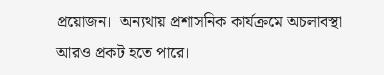প্রয়োজন।  অন্যথায় প্রশাসনিক কার্যক্রমে অচলাবস্থা আরও প্রকট হতে পারে।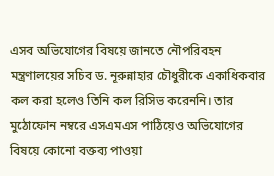এসব অভিযোগের বিষয়ে জানতে নৌপরিবহন মন্ত্রণালয়ের সচিব ড. নূরুন্নাহার চৌধুরীকে একাধিকবার কল করা হলেও তিনি কল রিসিভ করেননি। তার মুঠোফোন নম্বরে এসএমএস পাঠিয়েও অভিযোগের বিষয়ে কোনো বক্তব্য পাওয়া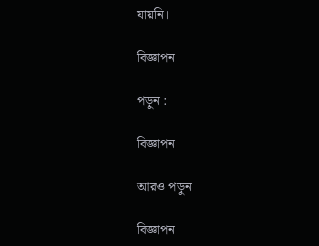যায়নি।

বিজ্ঞাপন

পড়ুন :

বিজ্ঞাপন

আরও পড়ুন

বিজ্ঞাপন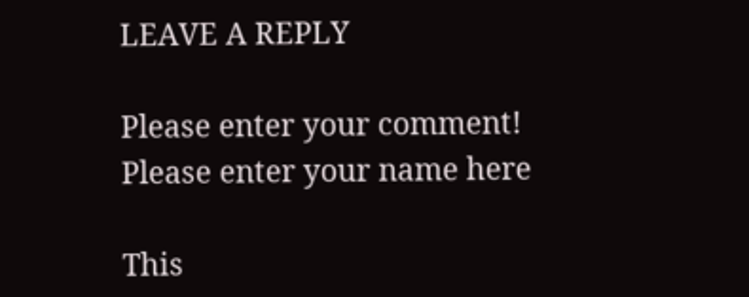LEAVE A REPLY

Please enter your comment!
Please enter your name here

This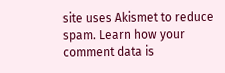site uses Akismet to reduce spam. Learn how your comment data is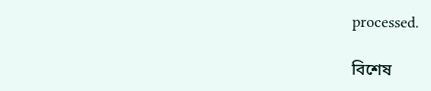processed.

বিশেষ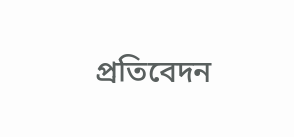প্রতিবেদন